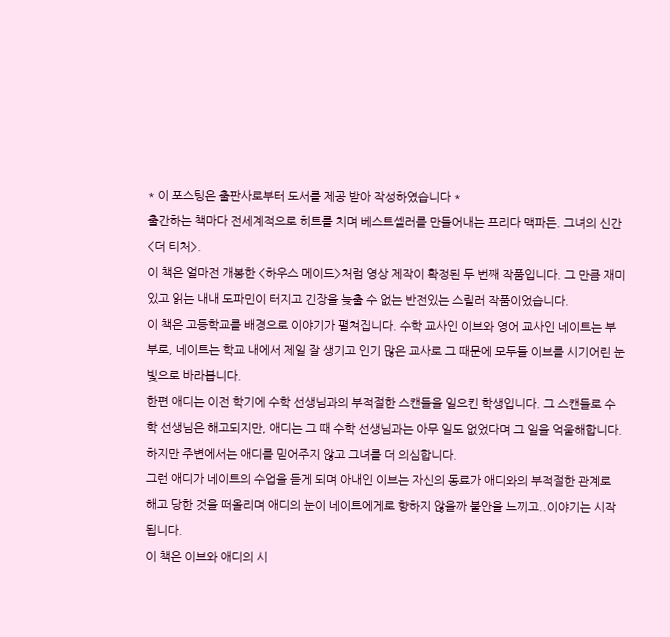* 이 포스팅은 출판사로부터 도서를 제공 받아 작성하였습니다 *
출간하는 책마다 전세계적으로 히트를 치며 베스트셀러를 만들어내는 프리다 맥파든. 그녀의 신간 <더 티처>.
이 책은 얼마전 개봉한 <하우스 메이드>처럼 영상 제작이 확정된 두 번째 작품입니다. 그 만큼 재미있고 읽는 내내 도파민이 터지고 긴장을 늦출 수 없는 반전있는 스릴러 작품이었습니다.
이 책은 고등학교를 배경으로 이야기가 펼쳐집니다. 수학 교사인 이브와 영어 교사인 네이트는 부부로, 네이트는 학교 내에서 제일 잘 생기고 인기 많은 교사로 그 때문에 모두들 이브를 시기어린 눈빛으로 바라봅니다.
한편 애디는 이전 학기에 수학 선생님과의 부적절한 스캔들을 일으킨 학생입니다. 그 스캔들로 수학 선생님은 해고되지만, 애디는 그 때 수학 선생님과는 아무 일도 없었다며 그 일을 억울해합니다.
하지만 주변에서는 애디를 믿어주지 않고 그녀를 더 의심합니다.
그런 애디가 네이트의 수업을 듣게 되며 아내인 이브는 자신의 동료가 애디와의 부적절한 관계로 해고 당한 것을 떠올리며 애디의 눈이 네이트에게로 향하지 않을까 불안을 느끼고..이야기는 시작됩니다.
이 책은 이브와 애디의 시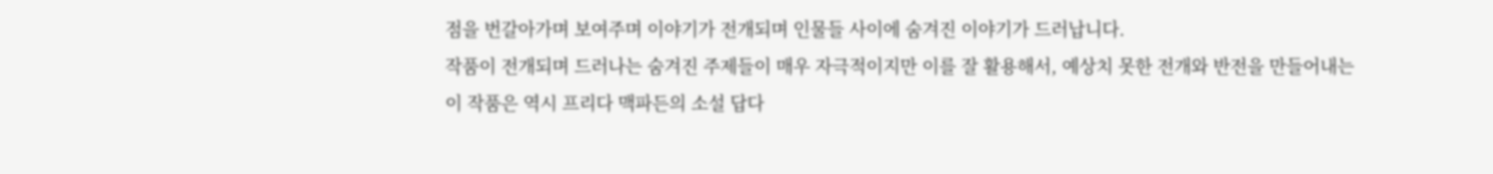점을 번갈아가며 보여주며 이야기가 전개되며 인물들 사이에 숨겨진 이야기가 드러납니다.
작품이 전개되며 드러나는 숨겨진 주제들이 매우 자극적이지만 이를 잘 활용해서, 예상치 못한 전개와 반전을 만들어내는 이 작품은 역시 프리다 맥파든의 소설 답다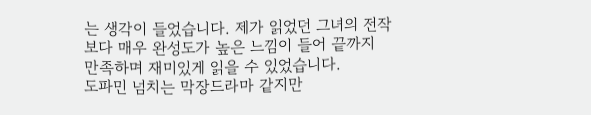는 생각이 들었습니다. 제가 읽었던 그녀의 전작보다 매우 완성도가 높은 느낌이 들어 끝까지 만족하며 재미있게 읽을 수 있었습니다.
도파민 넘치는 막장드라마 같지만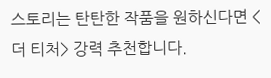스토리는 탄탄한 작품을 원하신다면 <더 티처> 강력 추천합니다.